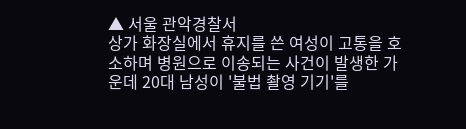▲ 서울 관악경찰서
상가 화장실에서 휴지를 쓴 여성이 고통을 호소하며 병원으로 이송되는 사건이 발생한 가운데 20대 남성이 '불법 촬영 기기'를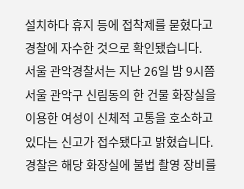설치하다 휴지 등에 접착제를 묻혔다고 경찰에 자수한 것으로 확인됐습니다.
서울 관악경찰서는 지난 26일 밤 9시쯤 서울 관악구 신림동의 한 건물 화장실을 이용한 여성이 신체적 고통을 호소하고 있다는 신고가 접수됐다고 밝혔습니다.
경찰은 해당 화장실에 불법 촬영 장비를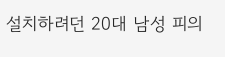설치하려던 20대 남성 피의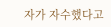자가 자수했다고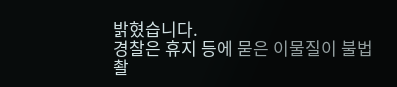밝혔습니다.
경찰은 휴지 등에 묻은 이물질이 불법 촬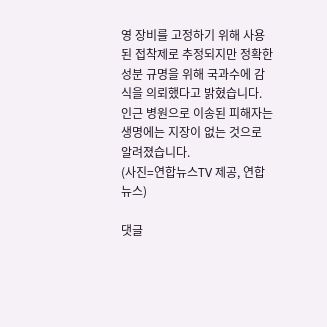영 장비를 고정하기 위해 사용된 접착제로 추정되지만 정확한 성분 규명을 위해 국과수에 감식을 의뢰했다고 밝혔습니다.
인근 병원으로 이송된 피해자는 생명에는 지장이 없는 것으로 알려졌습니다.
(사진=연합뉴스TV 제공, 연합뉴스)

댓글